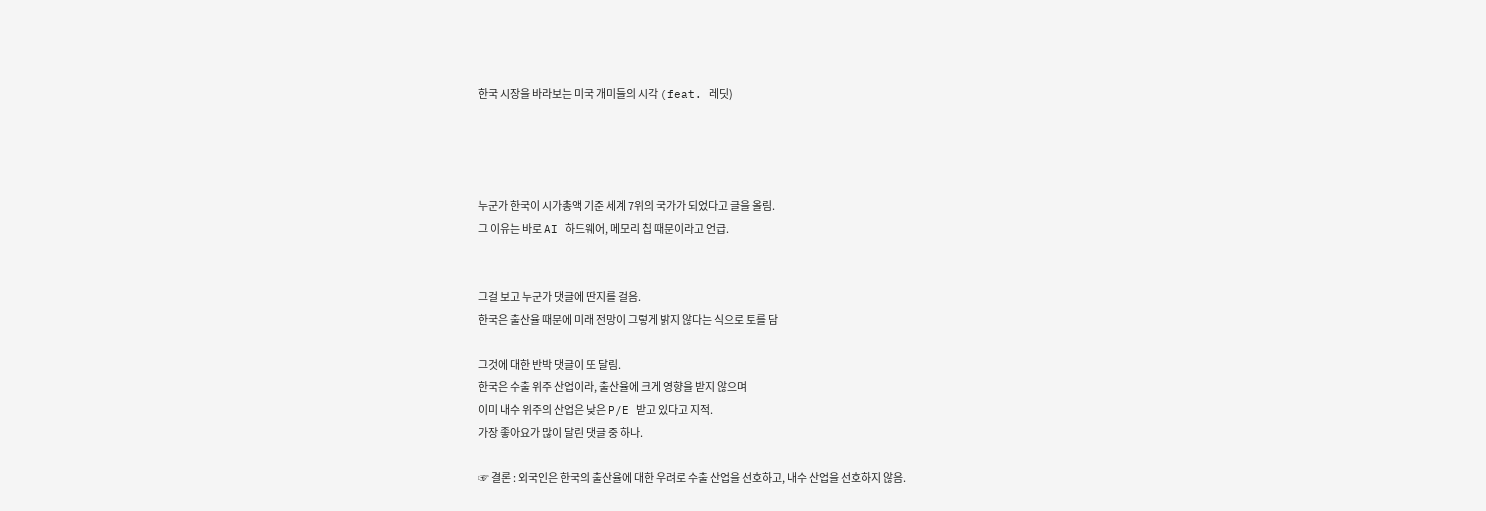한국 시장을 바라보는 미국 개미들의 시각 (feat. 레딧)




누군가 한국이 시가총액 기준 세계 7위의 국가가 되었다고 글을 올림.
그 이유는 바로 AI 하드웨어, 메모리 칩 때문이라고 언급.


그걸 보고 누군가 댓글에 딴지를 걸음.
한국은 출산율 때문에 미래 전망이 그렇게 밝지 않다는 식으로 토를 담

그것에 대한 반박 댓글이 또 달림.
한국은 수출 위주 산업이라, 출산율에 크게 영향을 받지 않으며
이미 내수 위주의 산업은 낮은 P/E 받고 있다고 지적.
가장 좋아요가 많이 달린 댓글 중 하나.

☞ 결론 : 외국인은 한국의 출산율에 대한 우려로 수출 산업을 선호하고, 내수 산업을 선호하지 않음.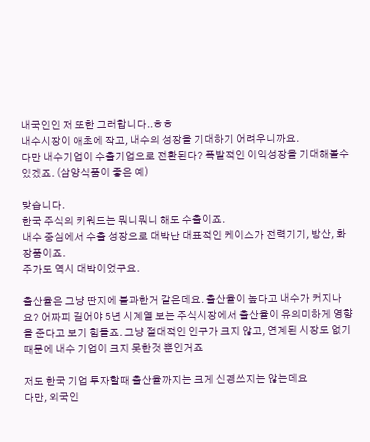내국인인 저 또한 그러합니다..ㅎㅎ
내수시장이 애초에 작고, 내수의 성장을 기대하기 어려우니까요.
다만 내수기업이 수출기업으로 전환된다? 폭발적인 이익성장을 기대해볼수있겠죠. (삼양식품이 좋은 예)

맞습니다.
한국 주식의 키워드는 뭐니뭐니 해도 수출이죠.
내수 중심에서 수출 성장으로 대박난 대표적인 케이스가 전력기기, 방산, 화장품이죠.
주가도 역시 대박이었구요.

출산율은 그냥 딴지에 불과한거 같은데요. 출산율이 높다고 내수가 커지나요? 어짜피 길어야 5년 시계열 보는 주식시장에서 출산율이 유의미하게 영향을 준다고 보기 힘들죠. 그냥 절대적인 인구가 크지 않고, 연계된 시장도 없기 때문에 내수 기업이 크지 못한것 뿐인거죠

저도 한국 기업 투자할때 출산율까지는 크게 신경쓰지는 않는데요
다만, 외국인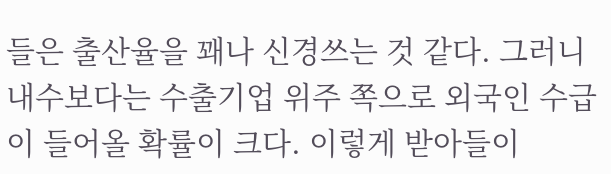들은 출산율을 꽤나 신경쓰는 것 같다. 그러니 내수보다는 수출기업 위주 쪽으로 외국인 수급이 들어올 확률이 크다. 이렇게 받아들이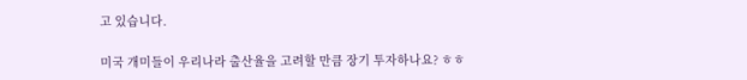고 있습니다.

미국 개미들이 우리나라 출산율을 고려할 만큼 장기 투자하나요? ㅎㅎ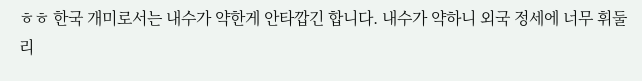ㅎㅎ 한국 개미로서는 내수가 약한게 안타깝긴 합니다. 내수가 약하니 외국 정세에 너무 휘둘리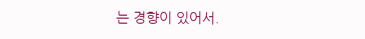는 경향이 있어서.